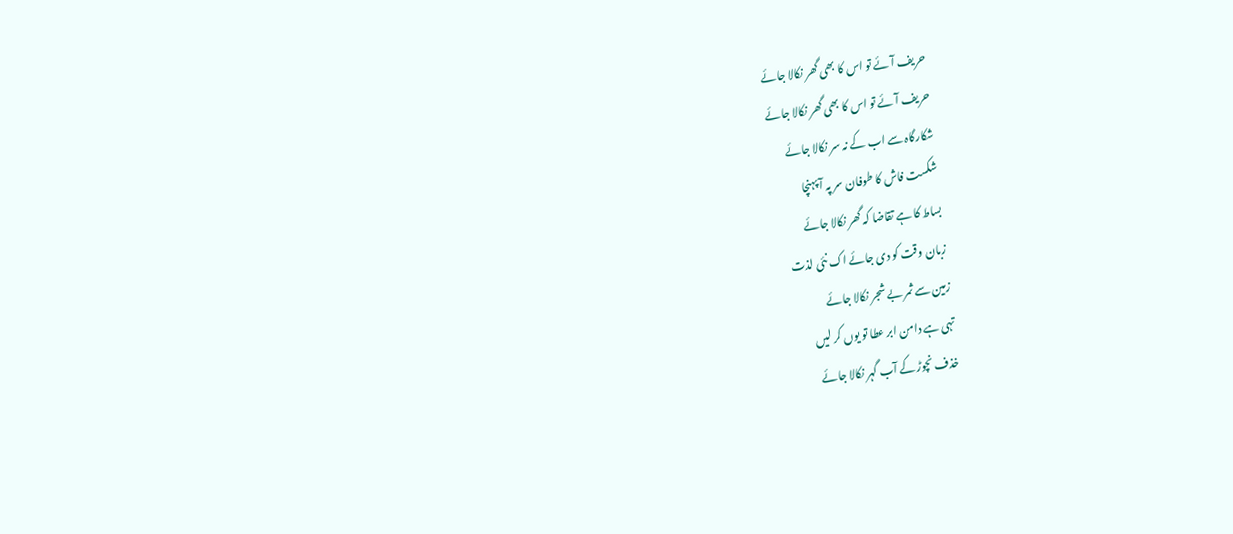حریف آئے تو اس کا بھی گھر نکالا جائے
حریف آئے تو اس کا بھی گھر نکالا جائے
شکارگاہ سے اب کے نہ سر نکالا جائے
شکست فاش کا طوفان سر پہ آ پہنچا
بساط کا ہے تقاضا کہ گھر نکالا جائے
زبان وقت کو دی جائے اک نئی لذت
زمین سے ثمر بے شجر نکالا جائے
تہی ہے دامن ابر عطا تو یوں کر لیں
خذف نچوڑ کے آب گہر نکالا جائے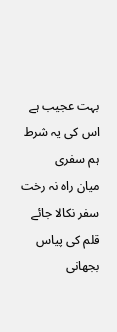بہت عجیب ہے اس کی یہ شرط ہم سفری
میان راہ نہ رخت سفر نکالا جائے
قلم کی پیاس بجھانی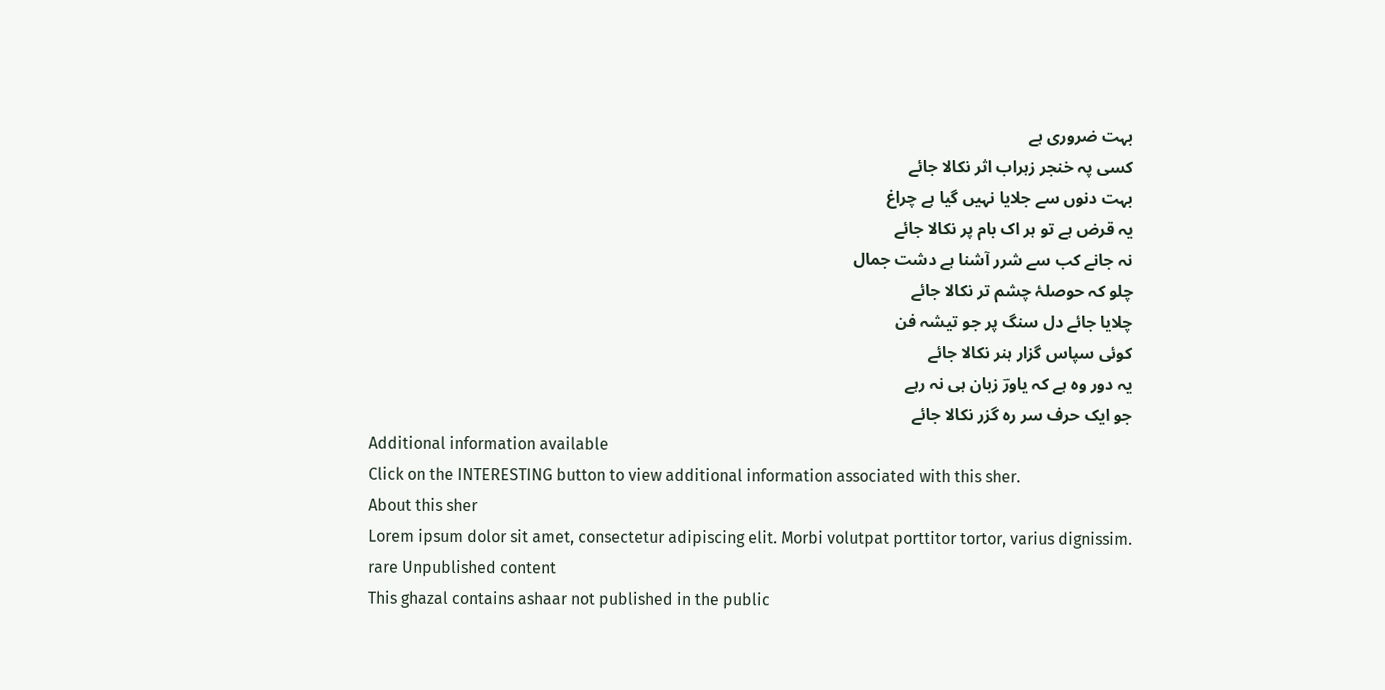بہت ضروری ہے
کسی پہ خنجر زہراب اثر نکالا جائے
بہت دنوں سے جلایا نہیں گیا ہے چراغ
یہ قرض ہے تو ہر اک بام پر نکالا جائے
نہ جانے کب سے شرر آشنا ہے دشت جمال
چلو کہ حوصلۂ چشم تر نکالا جائے
چلایا جائے دل سنگ پر جو تیشہ فن
کوئی سپاس گزار ہنر نکالا جائے
یہ دور وہ ہے کہ یاورؔ زبان ہی نہ رہے
جو ایک حرف سر رہ گزر نکالا جائے
Additional information available
Click on the INTERESTING button to view additional information associated with this sher.
About this sher
Lorem ipsum dolor sit amet, consectetur adipiscing elit. Morbi volutpat porttitor tortor, varius dignissim.
rare Unpublished content
This ghazal contains ashaar not published in the public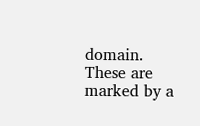domain. These are marked by a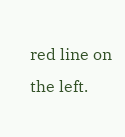red line on the left.